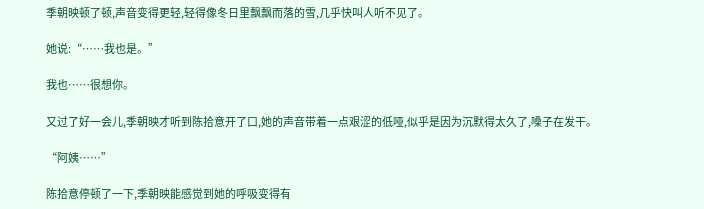季朝映顿了顿,声音变得更轻,轻得像冬日里飘飘而落的雪,几乎快叫人听不见了。

她说:“……我也是。”

我也……很想你。

又过了好一会儿,季朝映才听到陈拾意开了口,她的声音带着一点艰涩的低哑,似乎是因为沉默得太久了,嗓子在发干。

“阿姨……”

陈拾意停顿了一下,季朝映能感觉到她的呼吸变得有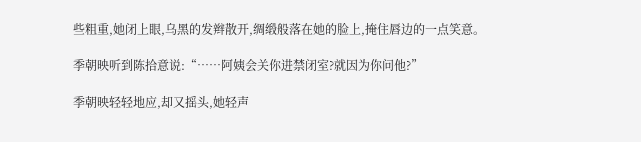些粗重,她闭上眼,乌黑的发辫散开,绸缎般落在她的脸上,掩住唇边的一点笑意。

季朝映听到陈拾意说:“……阿姨会关你进禁闭室?就因为你问他?”

季朝映轻轻地应,却又摇头,她轻声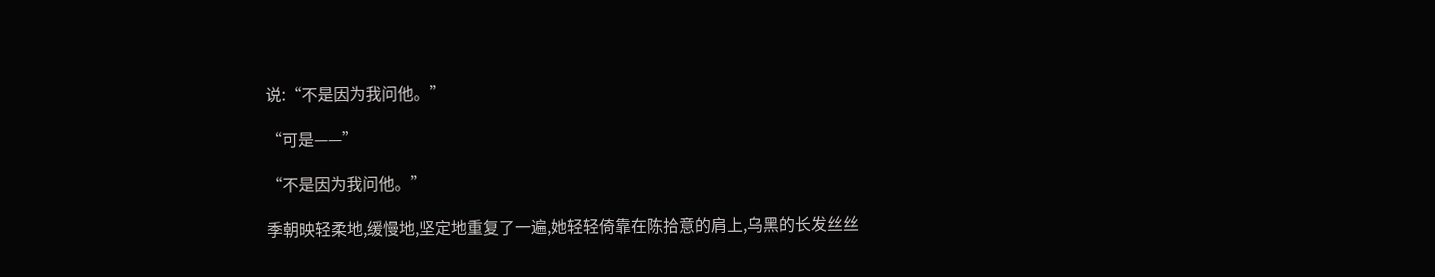说:“不是因为我问他。”

“可是——”

“不是因为我问他。”

季朝映轻柔地,缓慢地,坚定地重复了一遍,她轻轻倚靠在陈拾意的肩上,乌黑的长发丝丝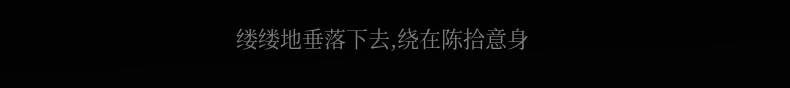缕缕地垂落下去,绕在陈拾意身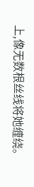上,像无数根丝线将她缠绕。